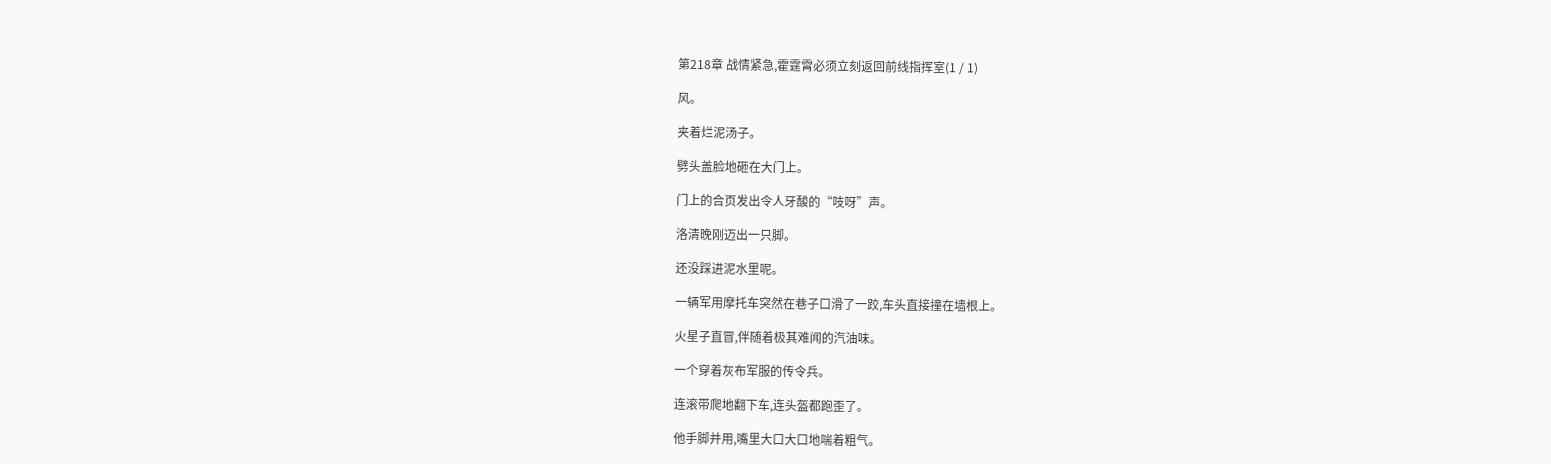第218章 战情紧急,霍霆霄必须立刻返回前线指挥室(1 / 1)

风。

夹着烂泥汤子。

劈头盖脸地砸在大门上。

门上的合页发出令人牙酸的“吱呀”声。

洛清晚刚迈出一只脚。

还没踩进泥水里呢。

一辆军用摩托车突然在巷子口滑了一跤,车头直接撞在墙根上。

火星子直冒,伴随着极其难闻的汽油味。

一个穿着灰布军服的传令兵。

连滚带爬地翻下车,连头盔都跑歪了。

他手脚并用,嘴里大口大口地喘着粗气。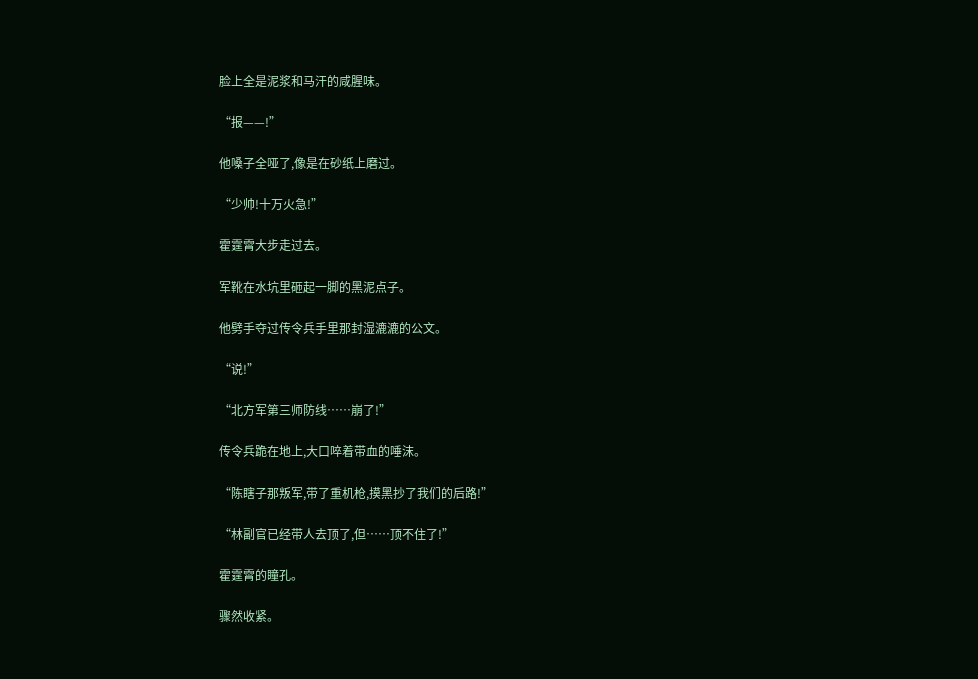脸上全是泥浆和马汗的咸腥味。

“报——!”

他嗓子全哑了,像是在砂纸上磨过。

“少帅!十万火急!”

霍霆霄大步走过去。

军靴在水坑里砸起一脚的黑泥点子。

他劈手夺过传令兵手里那封湿漉漉的公文。

“说!”

“北方军第三师防线……崩了!”

传令兵跪在地上,大口啐着带血的唾沫。

“陈瞎子那叛军,带了重机枪,摸黑抄了我们的后路!”

“林副官已经带人去顶了,但……顶不住了!”

霍霆霄的瞳孔。

骤然收紧。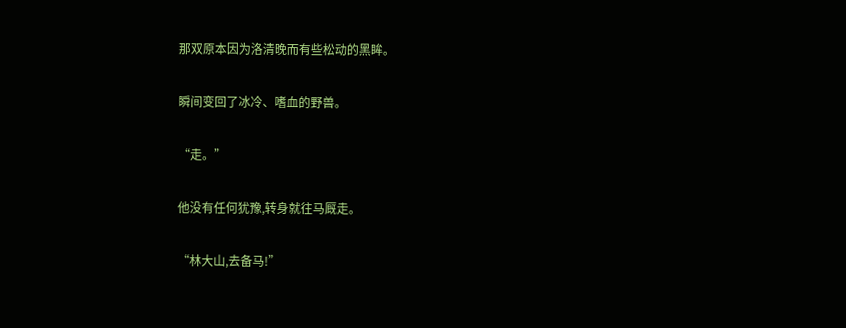那双原本因为洛清晚而有些松动的黑眸。

瞬间变回了冰冷、嗜血的野兽。

“走。”

他没有任何犹豫,转身就往马厩走。

“林大山,去备马!”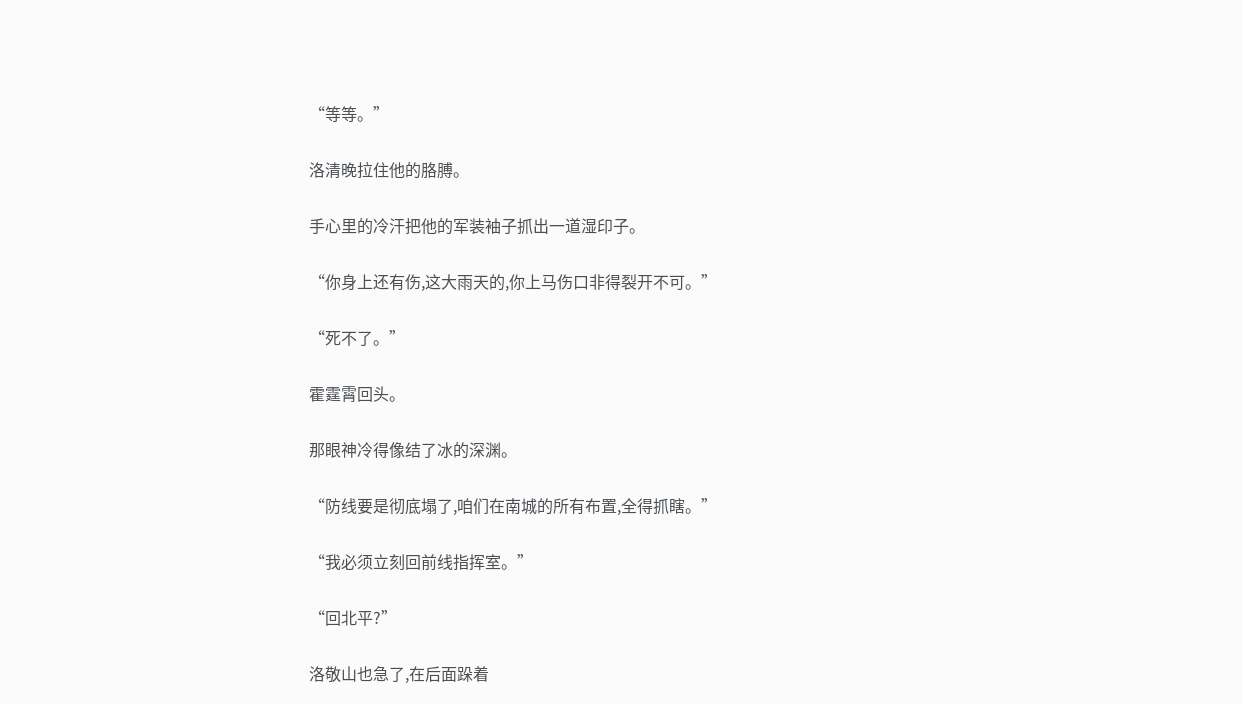“等等。”

洛清晚拉住他的胳膊。

手心里的冷汗把他的军装袖子抓出一道湿印子。

“你身上还有伤,这大雨天的,你上马伤口非得裂开不可。”

“死不了。”

霍霆霄回头。

那眼神冷得像结了冰的深渊。

“防线要是彻底塌了,咱们在南城的所有布置,全得抓瞎。”

“我必须立刻回前线指挥室。”

“回北平?”

洛敬山也急了,在后面跺着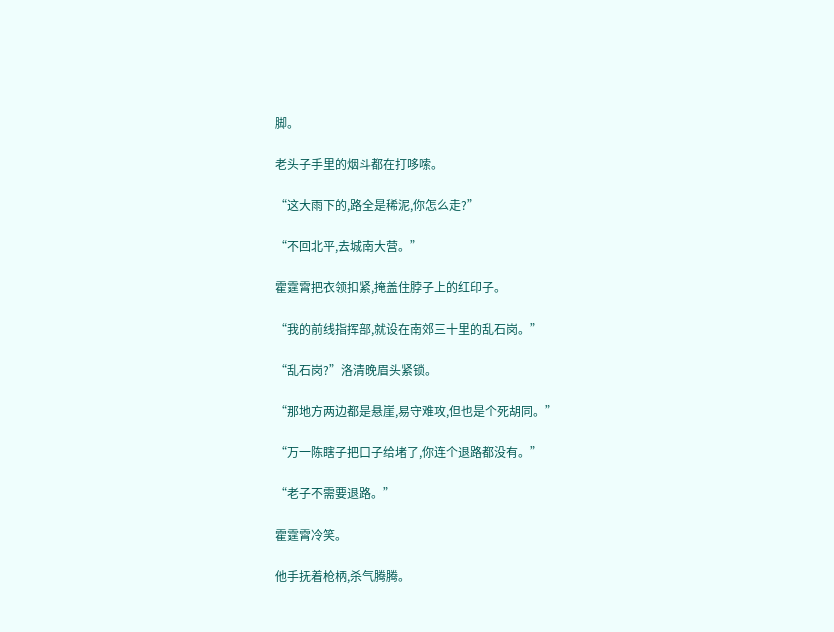脚。

老头子手里的烟斗都在打哆嗦。

“这大雨下的,路全是稀泥,你怎么走?”

“不回北平,去城南大营。”

霍霆霄把衣领扣紧,掩盖住脖子上的红印子。

“我的前线指挥部,就设在南郊三十里的乱石岗。”

“乱石岗?”洛清晚眉头紧锁。

“那地方两边都是悬崖,易守难攻,但也是个死胡同。”

“万一陈瞎子把口子给堵了,你连个退路都没有。”

“老子不需要退路。”

霍霆霄冷笑。

他手抚着枪柄,杀气腾腾。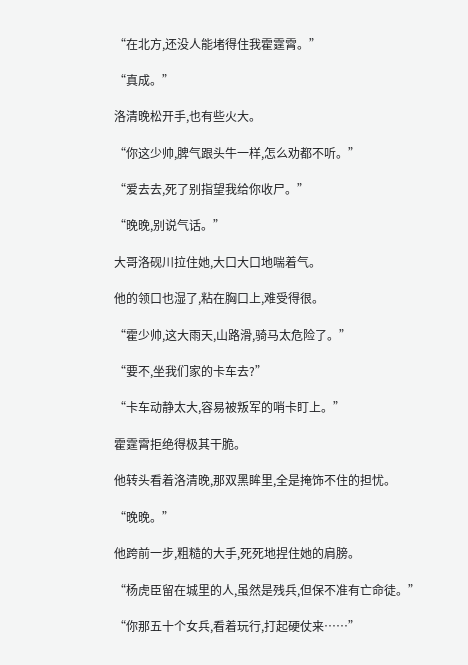“在北方,还没人能堵得住我霍霆霄。”

“真成。”

洛清晚松开手,也有些火大。

“你这少帅,脾气跟头牛一样,怎么劝都不听。”

“爱去去,死了别指望我给你收尸。”

“晚晚,别说气话。”

大哥洛砚川拉住她,大口大口地喘着气。

他的领口也湿了,粘在胸口上,难受得很。

“霍少帅,这大雨天,山路滑,骑马太危险了。”

“要不,坐我们家的卡车去?”

“卡车动静太大,容易被叛军的哨卡盯上。”

霍霆霄拒绝得极其干脆。

他转头看着洛清晚,那双黑眸里,全是掩饰不住的担忧。

“晚晚。”

他跨前一步,粗糙的大手,死死地捏住她的肩膀。

“杨虎臣留在城里的人,虽然是残兵,但保不准有亡命徒。”

“你那五十个女兵,看着玩行,打起硬仗来……”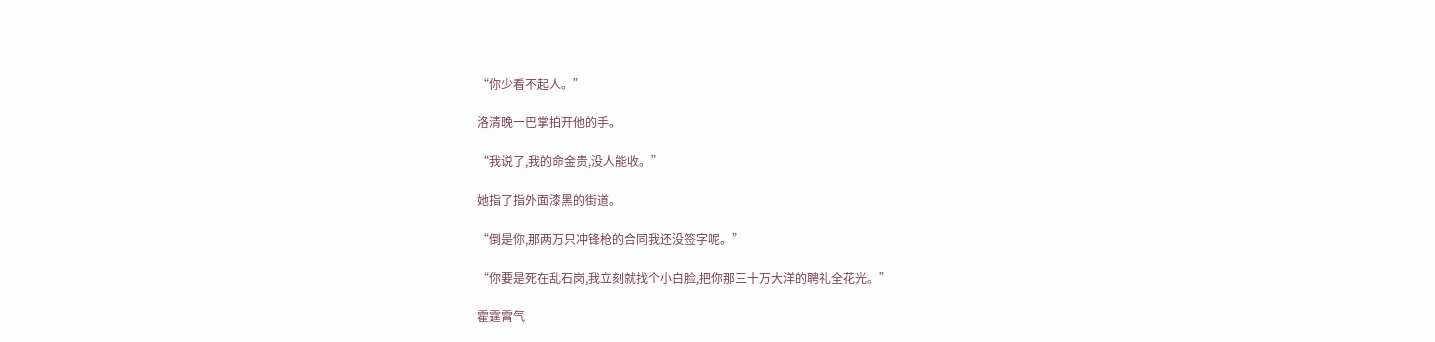“你少看不起人。”

洛清晚一巴掌拍开他的手。

“我说了,我的命金贵,没人能收。”

她指了指外面漆黑的街道。

“倒是你,那两万只冲锋枪的合同我还没签字呢。”

“你要是死在乱石岗,我立刻就找个小白脸,把你那三十万大洋的聘礼全花光。”

霍霆霄气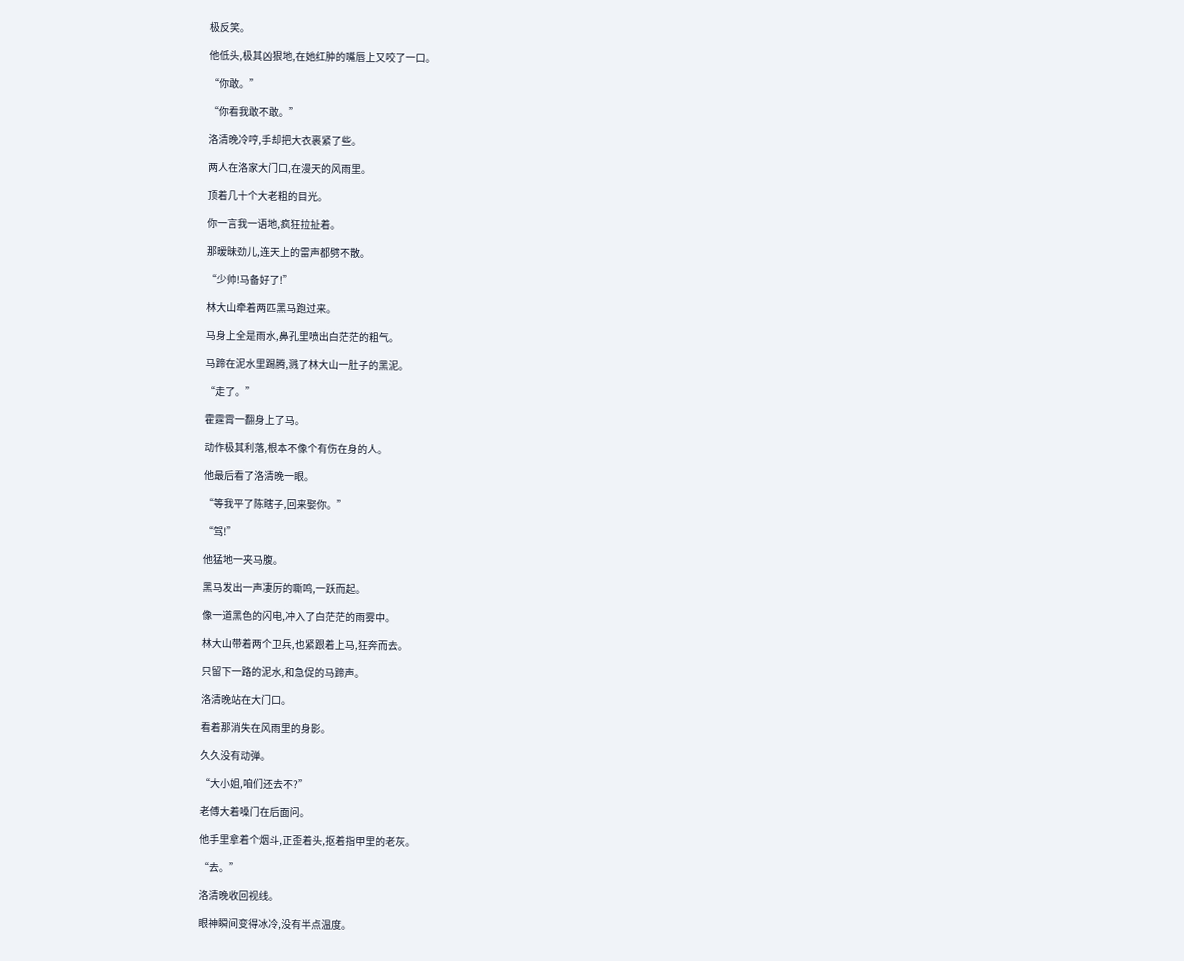极反笑。

他低头,极其凶狠地,在她红肿的嘴唇上又咬了一口。

“你敢。”

“你看我敢不敢。”

洛清晚冷哼,手却把大衣裹紧了些。

两人在洛家大门口,在漫天的风雨里。

顶着几十个大老粗的目光。

你一言我一语地,疯狂拉扯着。

那暧昧劲儿,连天上的雷声都劈不散。

“少帅!马备好了!”

林大山牵着两匹黑马跑过来。

马身上全是雨水,鼻孔里喷出白茫茫的粗气。

马蹄在泥水里踢腾,溅了林大山一肚子的黑泥。

“走了。”

霍霆霄一翻身上了马。

动作极其利落,根本不像个有伤在身的人。

他最后看了洛清晚一眼。

“等我平了陈瞎子,回来娶你。”

“驾!”

他猛地一夹马腹。

黑马发出一声凄厉的嘶鸣,一跃而起。

像一道黑色的闪电,冲入了白茫茫的雨雾中。

林大山带着两个卫兵,也紧跟着上马,狂奔而去。

只留下一路的泥水,和急促的马蹄声。

洛清晚站在大门口。

看着那消失在风雨里的身影。

久久没有动弹。

“大小姐,咱们还去不?”

老傅大着嗓门在后面问。

他手里拿着个烟斗,正歪着头,抠着指甲里的老灰。

“去。”

洛清晚收回视线。

眼神瞬间变得冰冷,没有半点温度。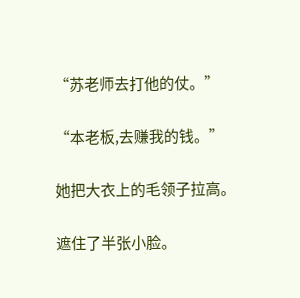“苏老师去打他的仗。”

“本老板,去赚我的钱。”

她把大衣上的毛领子拉高。

遮住了半张小脸。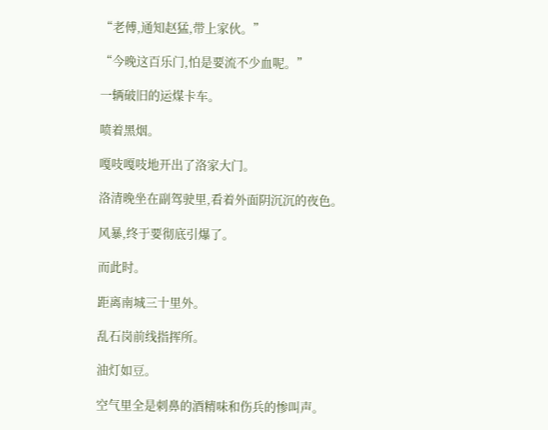“老傅,通知赵猛,带上家伙。”

“今晚这百乐门,怕是要流不少血呢。”

一辆破旧的运煤卡车。

喷着黑烟。

嘎吱嘎吱地开出了洛家大门。

洛清晚坐在副驾驶里,看着外面阴沉沉的夜色。

风暴,终于要彻底引爆了。

而此时。

距离南城三十里外。

乱石岗前线指挥所。

油灯如豆。

空气里全是刺鼻的酒精味和伤兵的惨叫声。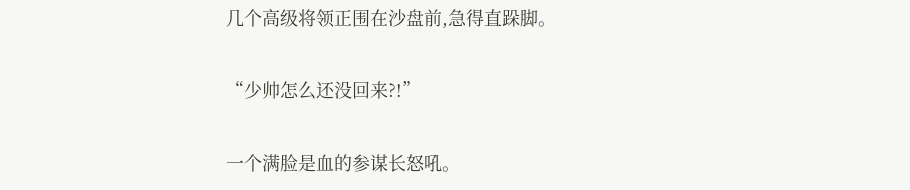几个高级将领正围在沙盘前,急得直跺脚。

“少帅怎么还没回来?!”

一个满脸是血的参谋长怒吼。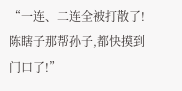“一连、二连全被打散了!陈瞎子那帮孙子,都快摸到门口了!”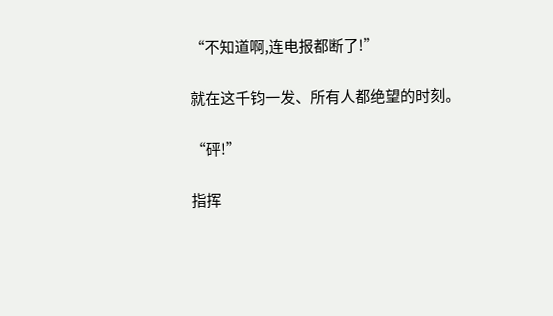“不知道啊,连电报都断了!”

就在这千钧一发、所有人都绝望的时刻。

“砰!”

指挥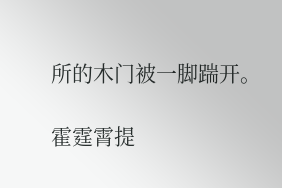所的木门被一脚踹开。

霍霆霄提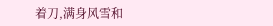着刀,满身风雪和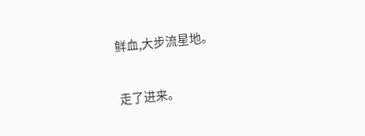鲜血,大步流星地。

走了进来。